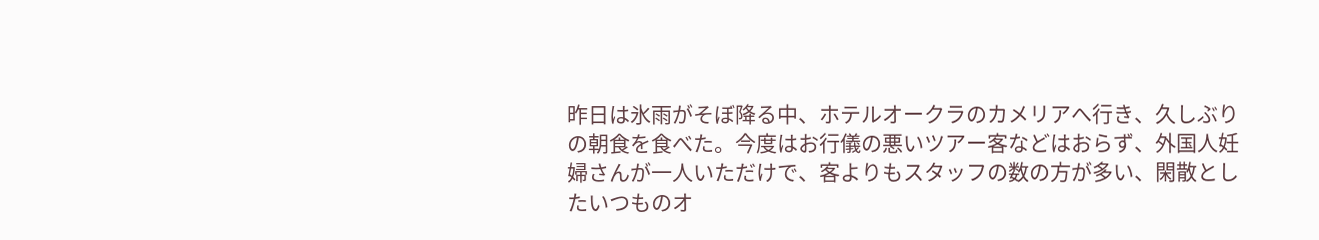昨日は氷雨がそぼ降る中、ホテルオークラのカメリアへ行き、久しぶりの朝食を食べた。今度はお行儀の悪いツアー客などはおらず、外国人妊婦さんが一人いただけで、客よりもスタッフの数の方が多い、閑散としたいつものオ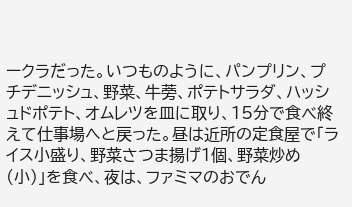ークラだった。いつものように、パンプリン、プチデニッシュ、野菜、牛蒡、ポテトサラダ、ハッシュドポテト、オムレツを皿に取り、15分で食べ終えて仕事場へと戻った。昼は近所の定食屋で「ライス小盛り、野菜さつま揚げ1個、野菜炒め(小)」を食べ、夜は、ファミマのおでん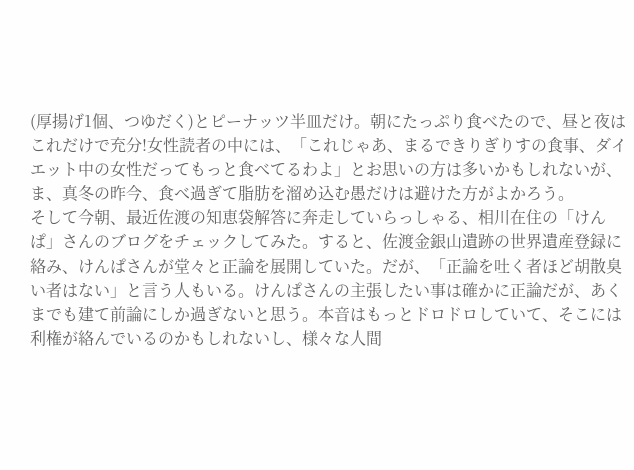(厚揚げ1個、つゆだく)とピーナッツ半皿だけ。朝にたっぷり食べたので、昼と夜はこれだけで充分!女性読者の中には、「これじゃあ、まるできりぎりすの食事、ダイエット中の女性だってもっと食べてるわよ」とお思いの方は多いかもしれないが、ま、真冬の昨今、食べ過ぎて脂肪を溜め込む愚だけは避けた方がよかろう。
そして今朝、最近佐渡の知恵袋解答に奔走していらっしゃる、相川在住の「けんぱ」さんのブログをチェックしてみた。すると、佐渡金銀山遺跡の世界遺産登録に絡み、けんぱさんが堂々と正論を展開していた。だが、「正論を吐く者ほど胡散臭い者はない」と言う人もいる。けんぱさんの主張したい事は確かに正論だが、あくまでも建て前論にしか過ぎないと思う。本音はもっとドロドロしていて、そこには利権が絡んでいるのかもしれないし、様々な人間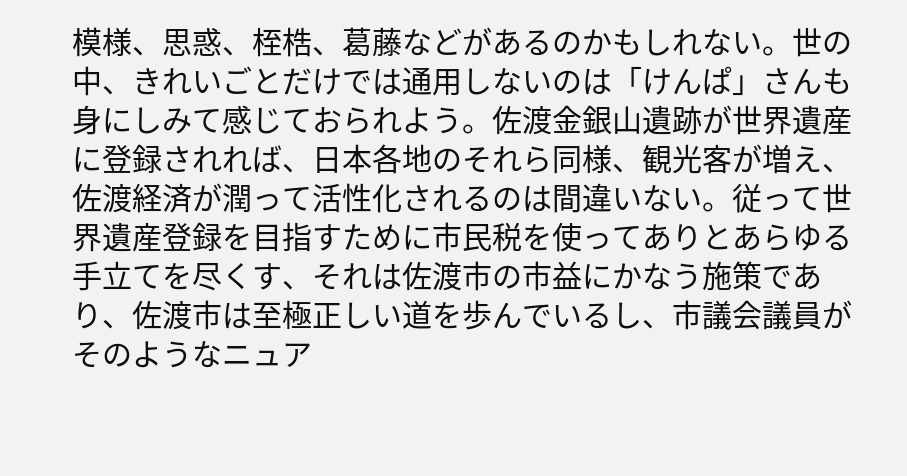模様、思惑、桎梏、葛藤などがあるのかもしれない。世の中、きれいごとだけでは通用しないのは「けんぱ」さんも身にしみて感じておられよう。佐渡金銀山遺跡が世界遺産に登録されれば、日本各地のそれら同様、観光客が増え、佐渡経済が潤って活性化されるのは間違いない。従って世界遺産登録を目指すために市民税を使ってありとあらゆる手立てを尽くす、それは佐渡市の市益にかなう施策であり、佐渡市は至極正しい道を歩んでいるし、市議会議員がそのようなニュア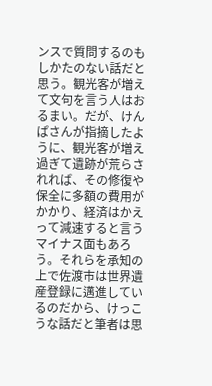ンスで質問するのもしかたのない話だと思う。観光客が増えて文句を言う人はおるまい。だが、けんぱさんが指摘したように、観光客が増え過ぎて遺跡が荒らされれば、その修復や保全に多額の費用がかかり、経済はかえって減速すると言うマイナス面もあろう。それらを承知の上で佐渡市は世界遺産登録に邁進しているのだから、けっこうな話だと筆者は思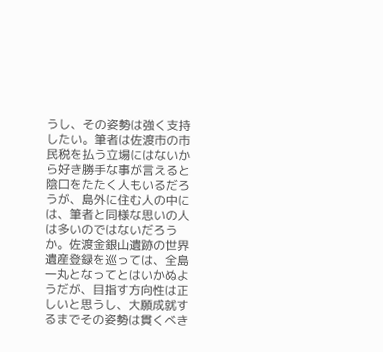うし、その姿勢は強く支持したい。筆者は佐渡市の市民税を払う立場にはないから好き勝手な事が言えると陰口をたたく人もいるだろうが、島外に住む人の中には、筆者と同様な思いの人は多いのではないだろうか。佐渡金銀山遺跡の世界遺産登録を巡っては、全島一丸となってとはいかぬようだが、目指す方向性は正しいと思うし、大願成就するまでその姿勢は貫くべき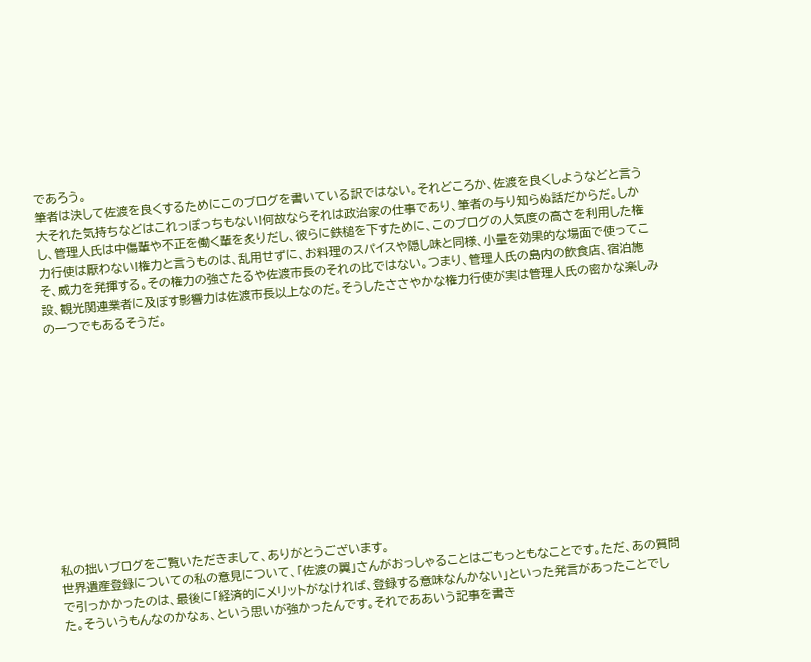であろう。
筆者は決して佐渡を良くするためにこのブログを書いている訳ではない。それどころか、佐渡を良くしようなどと言う大それた気持ちなどはこれっぽっちもない!何故ならそれは政治家の仕事であり、筆者の与り知らぬ話だからだ。しかし、管理人氏は中傷輩や不正を働く輩を炙りだし、彼らに鉄槌を下すために、このブログの人気度の高さを利用した権力行使は厭わない!権力と言うものは、乱用せずに、お料理のスパイスや隠し味と同様、小量を効果的な場面で使ってこそ、威力を発揮する。その権力の強さたるや佐渡市長のそれの比ではない。つまり、管理人氏の島内の飲食店、宿泊施設、観光関連業者に及ぼす影響力は佐渡市長以上なのだ。そうしたささやかな権力行使が実は管理人氏の密かな楽しみの一つでもあるそうだ。












私の拙いブログをご覧いただきまして、ありがとうございます。
世界遺産登録についての私の意見について、「佐渡の翼」さんがおっしゃることはごもっともなことです。ただ、あの質問で引っかかったのは、最後に「経済的にメリットがなければ、登録する意味なんかない」といった発言があったことでした。そういうもんなのかなぁ、という思いが強かったんです。それでああいう記事を書き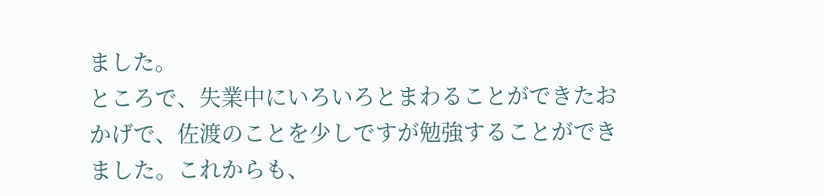ました。
ところで、失業中にいろいろとまわることができたおかげで、佐渡のことを少しですが勉強することができました。これからも、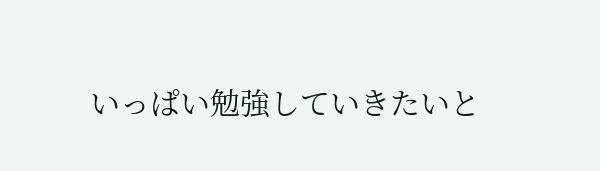いっぱい勉強していきたいと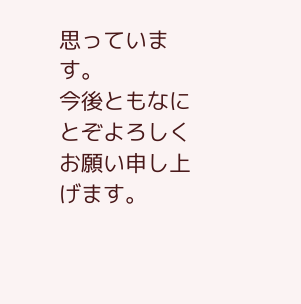思っています。
今後ともなにとぞよろしくお願い申し上げます。